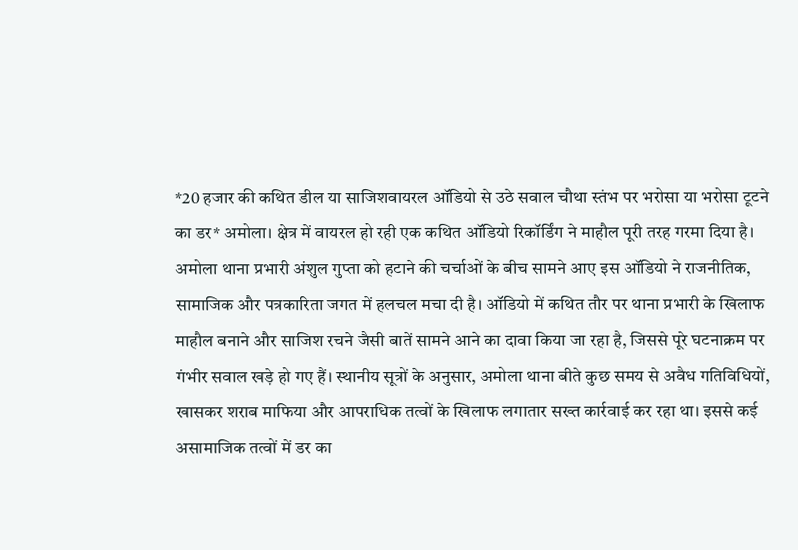*20 हजार की कथित डील या साजिशवायरल ऑडियो से उठे सवाल चौथा स्तंभ पर भरोसा या भरोसा टूटने का डर* अमोला। क्षेत्र में वायरल हो रही एक कथित ऑडियो रिकॉर्डिंग ने माहौल पूरी तरह गरमा दिया है। अमोला थाना प्रभारी अंशुल गुप्ता को हटाने की चर्चाओं के बीच सामने आए इस ऑडियो ने राजनीतिक, सामाजिक और पत्रकारिता जगत में हलचल मचा दी है। ऑडियो में कथित तौर पर थाना प्रभारी के खिलाफ माहौल बनाने और साजिश रचने जैसी बातें सामने आने का दावा किया जा रहा है, जिससे पूरे घटनाक्रम पर गंभीर सवाल खड़े हो गए हैं। स्थानीय सूत्रों के अनुसार, अमोला थाना बीते कुछ समय से अवैध गतिविधियों, खासकर शराब माफिया और आपराधिक तत्वों के खिलाफ लगातार सख्त कार्रवाई कर रहा था। इससे कई असामाजिक तत्वों में डर का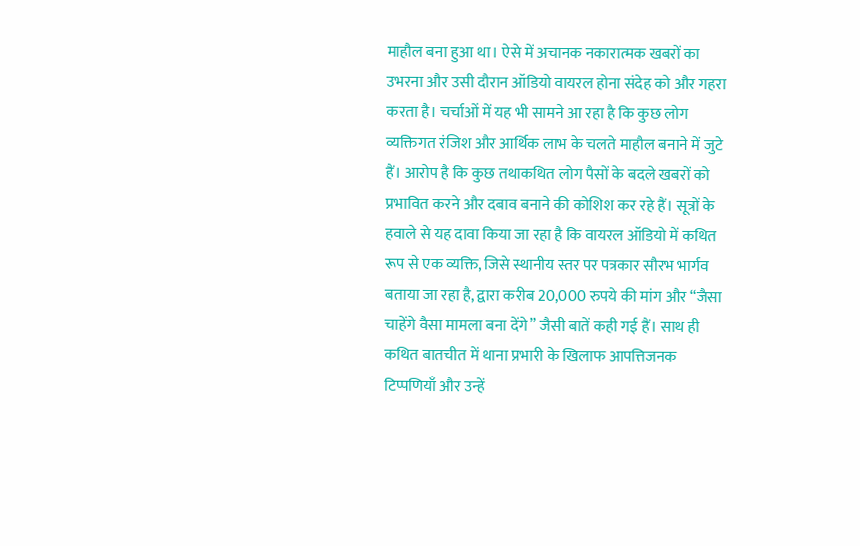माहौल बना हुआ था। ऐसे में अचानक नकारात्मक खबरों का उभरना और उसी दौरान ऑडियो वायरल होना संदेह को और गहरा करता है। चर्चाओं में यह भी सामने आ रहा है कि कुछ लोग व्यक्तिगत रंजिश और आर्थिक लाभ के चलते माहौल बनाने में जुटे हैं। आरोप है कि कुछ तथाकथित लोग पैसों के बदले खबरों को प्रभावित करने और दबाव बनाने की कोशिश कर रहे हैं। सूत्रों के हवाले से यह दावा किया जा रहा है कि वायरल ऑडियो में कथित रूप से एक व्यक्ति, जिसे स्थानीय स्तर पर पत्रकार सौरभ भार्गव बताया जा रहा है, द्वारा करीब 20,000 रुपये की मांग और “जैसा चाहेंगे वैसा मामला बना देंगे” जैसी बातें कही गई हैं। साथ ही कथित बातचीत में थाना प्रभारी के खिलाफ आपत्तिजनक टिप्पणियाँ और उन्हें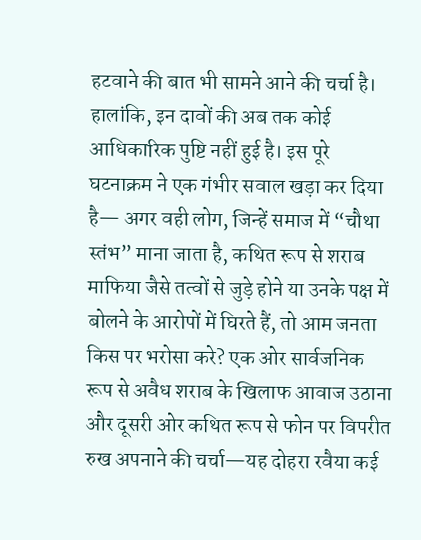हटवाने की बात भी सामने आने की चर्चा है। हालांकि, इन दावों की अब तक कोई आधिकारिक पुष्टि नहीं हुई है। इस पूरे घटनाक्रम ने एक गंभीर सवाल खड़ा कर दिया है— अगर वही लोग, जिन्हें समाज में “चौथा स्तंभ” माना जाता है, कथित रूप से शराब माफिया जैसे तत्वों से जुड़े होने या उनके पक्ष में बोलने के आरोपों में घिरते हैं, तो आम जनता किस पर भरोसा करे? एक ओर सार्वजनिक रूप से अवैध शराब के खिलाफ आवाज उठाना और दूसरी ओर कथित रूप से फोन पर विपरीत रुख अपनाने की चर्चा—यह दोहरा रवैया कई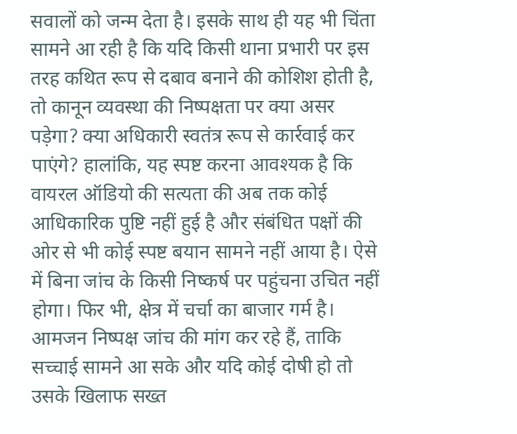सवालों को जन्म देता है। इसके साथ ही यह भी चिंता सामने आ रही है कि यदि किसी थाना प्रभारी पर इस तरह कथित रूप से दबाव बनाने की कोशिश होती है, तो कानून व्यवस्था की निष्पक्षता पर क्या असर पड़ेगा? क्या अधिकारी स्वतंत्र रूप से कार्रवाई कर पाएंगे? हालांकि, यह स्पष्ट करना आवश्यक है कि वायरल ऑडियो की सत्यता की अब तक कोई आधिकारिक पुष्टि नहीं हुई है और संबंधित पक्षों की ओर से भी कोई स्पष्ट बयान सामने नहीं आया है। ऐसे में बिना जांच के किसी निष्कर्ष पर पहुंचना उचित नहीं होगा। फिर भी, क्षेत्र में चर्चा का बाजार गर्म है। आमजन निष्पक्ष जांच की मांग कर रहे हैं, ताकि सच्चाई सामने आ सके और यदि कोई दोषी हो तो उसके खिलाफ सख्त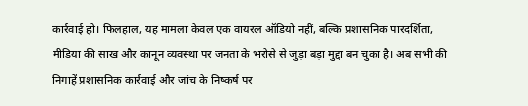कार्रवाई हो। फिलहाल, यह मामला केवल एक वायरल ऑडियो नहीं, बल्कि प्रशासनिक पारदर्शिता, मीडिया की साख और कानून व्यवस्था पर जनता के भरोसे से जुड़ा बड़ा मुद्दा बन चुका है। अब सभी की निगाहें प्रशासनिक कार्रवाई और जांच के निष्कर्ष पर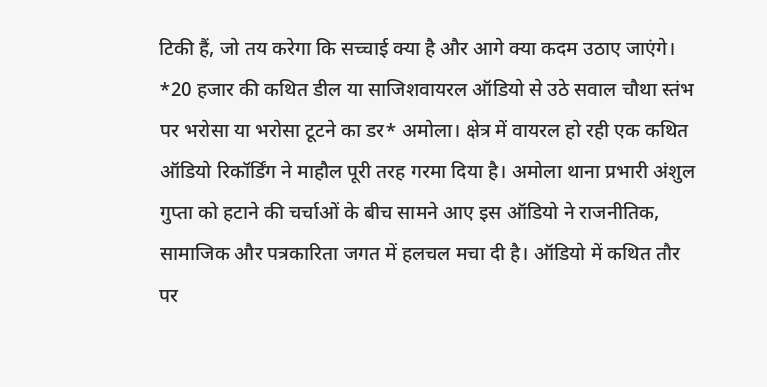टिकी हैं, जो तय करेगा कि सच्चाई क्या है और आगे क्या कदम उठाए जाएंगे। *20 हजार की कथित डील या साजिशवायरल ऑडियो से उठे सवाल चौथा स्तंभ पर भरोसा या भरोसा टूटने का डर* अमोला। क्षेत्र में वायरल हो रही एक कथित ऑडियो रिकॉर्डिंग ने माहौल पूरी तरह गरमा दिया है। अमोला थाना प्रभारी अंशुल गुप्ता को हटाने की चर्चाओं के बीच सामने आए इस ऑडियो ने राजनीतिक, सामाजिक और पत्रकारिता जगत में हलचल मचा दी है। ऑडियो में कथित तौर पर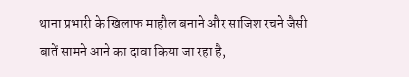थाना प्रभारी के खिलाफ माहौल बनाने और साजिश रचने जैसी बातें सामने आने का दावा किया जा रहा है,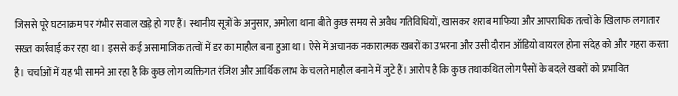जिससे पूरे घटनाक्रम पर गंभीर सवाल खड़े हो गए हैं। स्थानीय सूत्रों के अनुसार, अमोला थाना बीते कुछ समय से अवैध गतिविधियों, खासकर शराब माफिया और आपराधिक तत्वों के खिलाफ लगातार सख्त कार्रवाई कर रहा था। इससे कई असामाजिक तत्वों में डर का माहौल बना हुआ था। ऐसे में अचानक नकारात्मक खबरों का उभरना और उसी दौरान ऑडियो वायरल होना संदेह को और गहरा करता है। चर्चाओं में यह भी सामने आ रहा है कि कुछ लोग व्यक्तिगत रंजिश और आर्थिक लाभ के चलते माहौल बनाने में जुटे हैं। आरोप है कि कुछ तथाकथित लोग पैसों के बदले खबरों को प्रभावित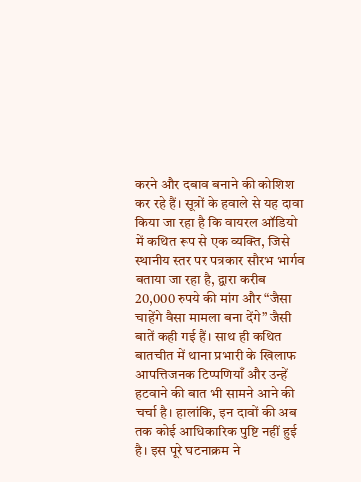करने और दबाव बनाने की कोशिश कर रहे हैं। सूत्रों के हवाले से यह दावा किया जा रहा है कि वायरल ऑडियो में कथित रूप से एक व्यक्ति, जिसे स्थानीय स्तर पर पत्रकार सौरभ भार्गव बताया जा रहा है, द्वारा करीब 20,000 रुपये की मांग और “जैसा चाहेंगे वैसा मामला बना देंगे” जैसी बातें कही गई हैं। साथ ही कथित बातचीत में थाना प्रभारी के खिलाफ आपत्तिजनक टिप्पणियाँ और उन्हें हटवाने की बात भी सामने आने की चर्चा है। हालांकि, इन दावों की अब तक कोई आधिकारिक पुष्टि नहीं हुई है। इस पूरे घटनाक्रम ने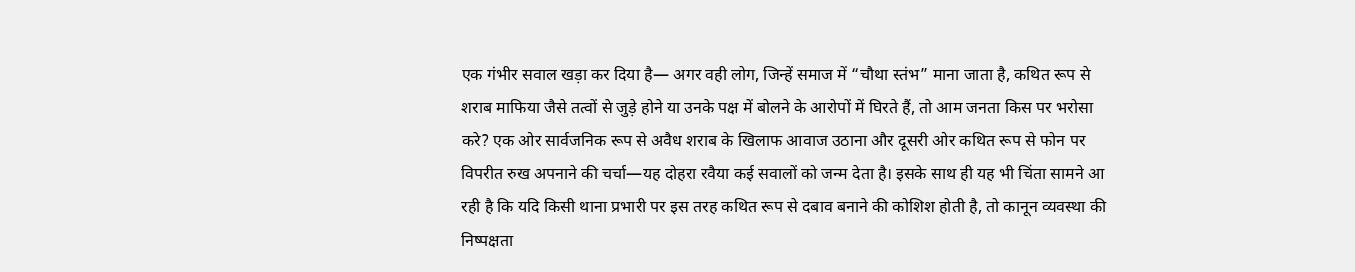एक गंभीर सवाल खड़ा कर दिया है— अगर वही लोग, जिन्हें समाज में “चौथा स्तंभ” माना जाता है, कथित रूप से शराब माफिया जैसे तत्वों से जुड़े होने या उनके पक्ष में बोलने के आरोपों में घिरते हैं, तो आम जनता किस पर भरोसा करे? एक ओर सार्वजनिक रूप से अवैध शराब के खिलाफ आवाज उठाना और दूसरी ओर कथित रूप से फोन पर विपरीत रुख अपनाने की चर्चा—यह दोहरा रवैया कई सवालों को जन्म देता है। इसके साथ ही यह भी चिंता सामने आ रही है कि यदि किसी थाना प्रभारी पर इस तरह कथित रूप से दबाव बनाने की कोशिश होती है, तो कानून व्यवस्था की निष्पक्षता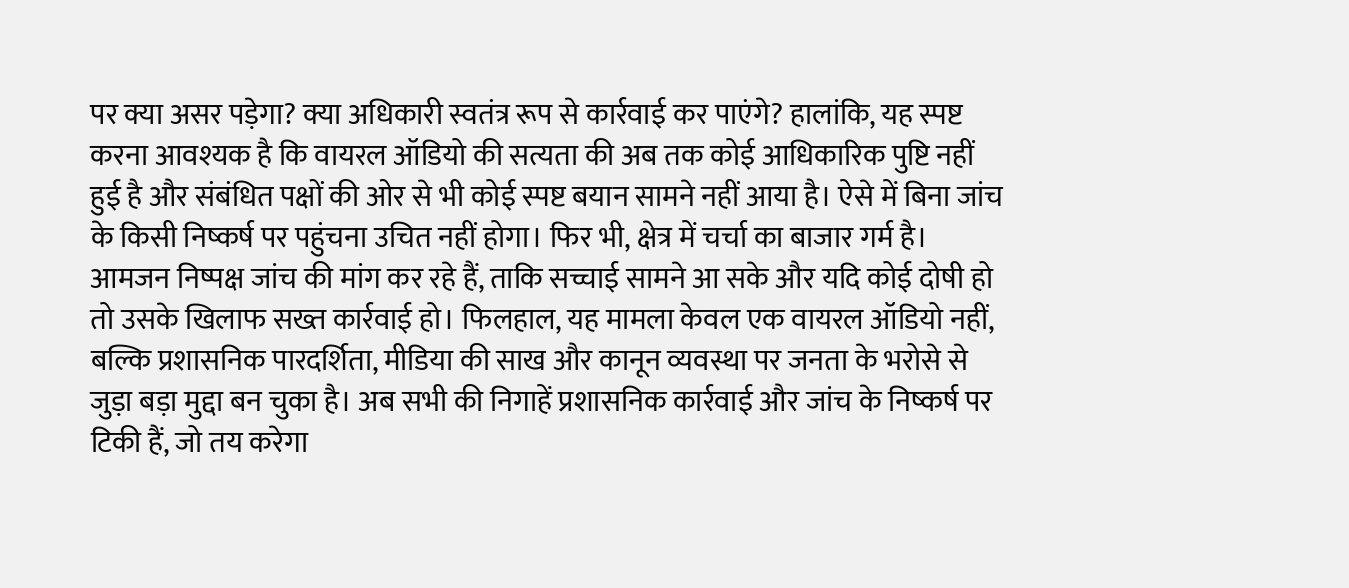पर क्या असर पड़ेगा? क्या अधिकारी स्वतंत्र रूप से कार्रवाई कर पाएंगे? हालांकि, यह स्पष्ट करना आवश्यक है कि वायरल ऑडियो की सत्यता की अब तक कोई आधिकारिक पुष्टि नहीं हुई है और संबंधित पक्षों की ओर से भी कोई स्पष्ट बयान सामने नहीं आया है। ऐसे में बिना जांच के किसी निष्कर्ष पर पहुंचना उचित नहीं होगा। फिर भी, क्षेत्र में चर्चा का बाजार गर्म है। आमजन निष्पक्ष जांच की मांग कर रहे हैं, ताकि सच्चाई सामने आ सके और यदि कोई दोषी हो तो उसके खिलाफ सख्त कार्रवाई हो। फिलहाल, यह मामला केवल एक वायरल ऑडियो नहीं, बल्कि प्रशासनिक पारदर्शिता, मीडिया की साख और कानून व्यवस्था पर जनता के भरोसे से जुड़ा बड़ा मुद्दा बन चुका है। अब सभी की निगाहें प्रशासनिक कार्रवाई और जांच के निष्कर्ष पर टिकी हैं, जो तय करेगा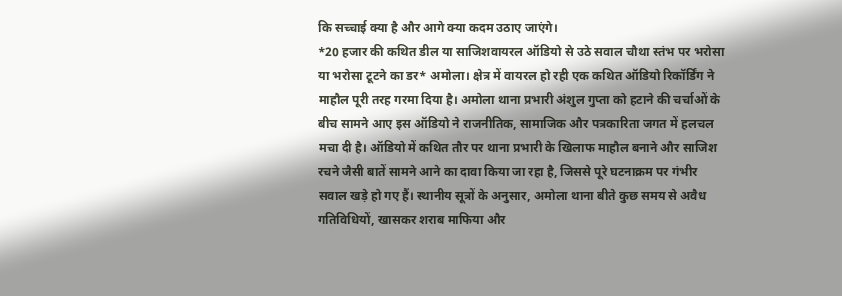कि सच्चाई क्या है और आगे क्या कदम उठाए जाएंगे।
*20 हजार की कथित डील या साजिशवायरल ऑडियो से उठे सवाल चौथा स्तंभ पर भरोसा या भरोसा टूटने का डर* अमोला। क्षेत्र में वायरल हो रही एक कथित ऑडियो रिकॉर्डिंग ने माहौल पूरी तरह गरमा दिया है। अमोला थाना प्रभारी अंशुल गुप्ता को हटाने की चर्चाओं के बीच सामने आए इस ऑडियो ने राजनीतिक, सामाजिक और पत्रकारिता जगत में हलचल मचा दी है। ऑडियो में कथित तौर पर थाना प्रभारी के खिलाफ माहौल बनाने और साजिश रचने जैसी बातें सामने आने का दावा किया जा रहा है, जिससे पूरे घटनाक्रम पर गंभीर सवाल खड़े हो गए हैं। स्थानीय सूत्रों के अनुसार, अमोला थाना बीते कुछ समय से अवैध गतिविधियों, खासकर शराब माफिया और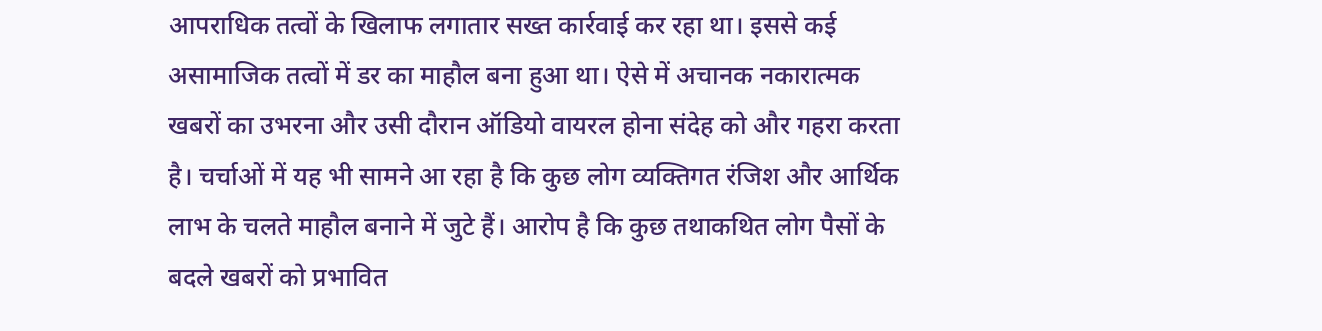आपराधिक तत्वों के खिलाफ लगातार सख्त कार्रवाई कर रहा था। इससे कई असामाजिक तत्वों में डर का माहौल बना हुआ था। ऐसे में अचानक नकारात्मक खबरों का उभरना और उसी दौरान ऑडियो वायरल होना संदेह को और गहरा करता है। चर्चाओं में यह भी सामने आ रहा है कि कुछ लोग व्यक्तिगत रंजिश और आर्थिक लाभ के चलते माहौल बनाने में जुटे हैं। आरोप है कि कुछ तथाकथित लोग पैसों के बदले खबरों को प्रभावित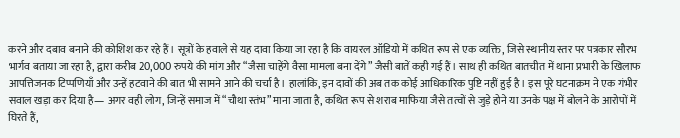करने और दबाव बनाने की कोशिश कर रहे हैं। सूत्रों के हवाले से यह दावा किया जा रहा है कि वायरल ऑडियो में कथित रूप से एक व्यक्ति, जिसे स्थानीय स्तर पर पत्रकार सौरभ भार्गव बताया जा रहा है, द्वारा करीब 20,000 रुपये की मांग और “जैसा चाहेंगे वैसा मामला बना देंगे” जैसी बातें कही गई हैं। साथ ही कथित बातचीत में थाना प्रभारी के खिलाफ आपत्तिजनक टिप्पणियाँ और उन्हें हटवाने की बात भी सामने आने की चर्चा है। हालांकि, इन दावों की अब तक कोई आधिकारिक पुष्टि नहीं हुई है। इस पूरे घटनाक्रम ने एक गंभीर सवाल खड़ा कर दिया है— अगर वही लोग, जिन्हें समाज में “चौथा स्तंभ” माना जाता है, कथित रूप से शराब माफिया जैसे तत्वों से जुड़े होने या उनके पक्ष में बोलने के आरोपों में घिरते हैं,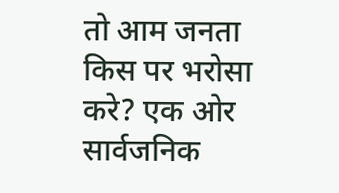तो आम जनता किस पर भरोसा करे? एक ओर सार्वजनिक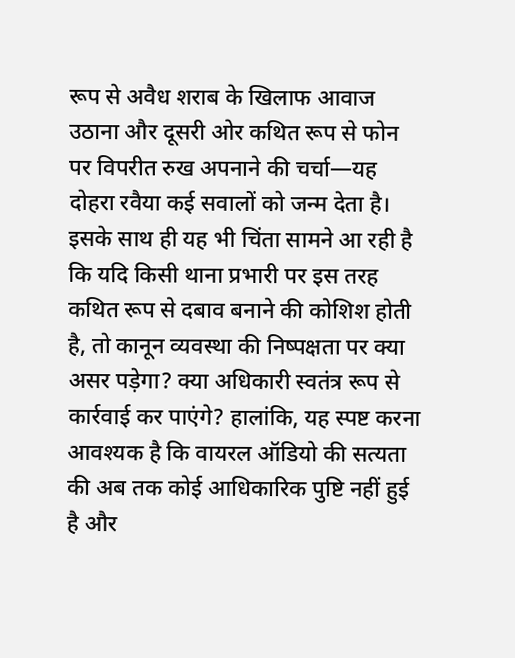रूप से अवैध शराब के खिलाफ आवाज उठाना और दूसरी ओर कथित रूप से फोन पर विपरीत रुख अपनाने की चर्चा—यह दोहरा रवैया कई सवालों को जन्म देता है। इसके साथ ही यह भी चिंता सामने आ रही है कि यदि किसी थाना प्रभारी पर इस तरह कथित रूप से दबाव बनाने की कोशिश होती है, तो कानून व्यवस्था की निष्पक्षता पर क्या असर पड़ेगा? क्या अधिकारी स्वतंत्र रूप से कार्रवाई कर पाएंगे? हालांकि, यह स्पष्ट करना आवश्यक है कि वायरल ऑडियो की सत्यता की अब तक कोई आधिकारिक पुष्टि नहीं हुई है और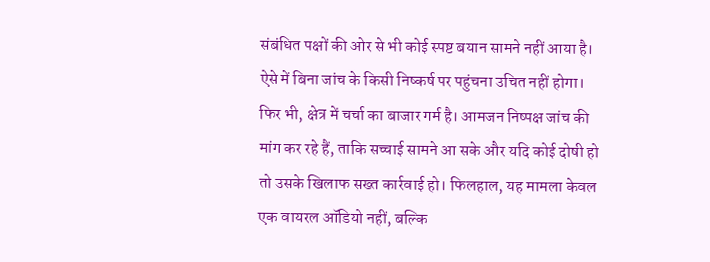संबंधित पक्षों की ओर से भी कोई स्पष्ट बयान सामने नहीं आया है। ऐसे में बिना जांच के किसी निष्कर्ष पर पहुंचना उचित नहीं होगा। फिर भी, क्षेत्र में चर्चा का बाजार गर्म है। आमजन निष्पक्ष जांच की मांग कर रहे हैं, ताकि सच्चाई सामने आ सके और यदि कोई दोषी हो तो उसके खिलाफ सख्त कार्रवाई हो। फिलहाल, यह मामला केवल एक वायरल ऑडियो नहीं, बल्कि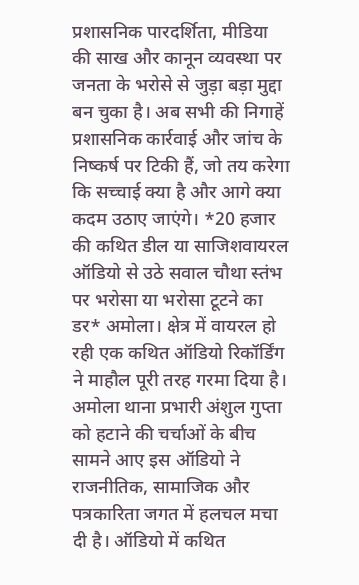प्रशासनिक पारदर्शिता, मीडिया की साख और कानून व्यवस्था पर जनता के भरोसे से जुड़ा बड़ा मुद्दा बन चुका है। अब सभी की निगाहें प्रशासनिक कार्रवाई और जांच के निष्कर्ष पर टिकी हैं, जो तय करेगा कि सच्चाई क्या है और आगे क्या कदम उठाए जाएंगे। *20 हजार की कथित डील या साजिशवायरल ऑडियो से उठे सवाल चौथा स्तंभ पर भरोसा या भरोसा टूटने का डर* अमोला। क्षेत्र में वायरल हो रही एक कथित ऑडियो रिकॉर्डिंग ने माहौल पूरी तरह गरमा दिया है। अमोला थाना प्रभारी अंशुल गुप्ता को हटाने की चर्चाओं के बीच सामने आए इस ऑडियो ने राजनीतिक, सामाजिक और पत्रकारिता जगत में हलचल मचा दी है। ऑडियो में कथित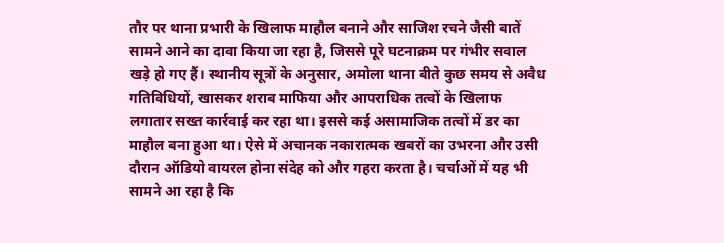तौर पर थाना प्रभारी के खिलाफ माहौल बनाने और साजिश रचने जैसी बातें सामने आने का दावा किया जा रहा है, जिससे पूरे घटनाक्रम पर गंभीर सवाल खड़े हो गए हैं। स्थानीय सूत्रों के अनुसार, अमोला थाना बीते कुछ समय से अवैध गतिविधियों, खासकर शराब माफिया और आपराधिक तत्वों के खिलाफ लगातार सख्त कार्रवाई कर रहा था। इससे कई असामाजिक तत्वों में डर का माहौल बना हुआ था। ऐसे में अचानक नकारात्मक खबरों का उभरना और उसी दौरान ऑडियो वायरल होना संदेह को और गहरा करता है। चर्चाओं में यह भी सामने आ रहा है कि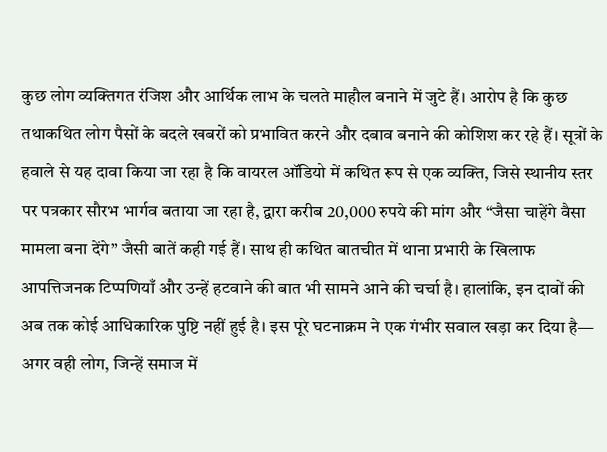कुछ लोग व्यक्तिगत रंजिश और आर्थिक लाभ के चलते माहौल बनाने में जुटे हैं। आरोप है कि कुछ तथाकथित लोग पैसों के बदले खबरों को प्रभावित करने और दबाव बनाने की कोशिश कर रहे हैं। सूत्रों के हवाले से यह दावा किया जा रहा है कि वायरल ऑडियो में कथित रूप से एक व्यक्ति, जिसे स्थानीय स्तर पर पत्रकार सौरभ भार्गव बताया जा रहा है, द्वारा करीब 20,000 रुपये की मांग और “जैसा चाहेंगे वैसा मामला बना देंगे” जैसी बातें कही गई हैं। साथ ही कथित बातचीत में थाना प्रभारी के खिलाफ आपत्तिजनक टिप्पणियाँ और उन्हें हटवाने की बात भी सामने आने की चर्चा है। हालांकि, इन दावों की अब तक कोई आधिकारिक पुष्टि नहीं हुई है। इस पूरे घटनाक्रम ने एक गंभीर सवाल खड़ा कर दिया है— अगर वही लोग, जिन्हें समाज में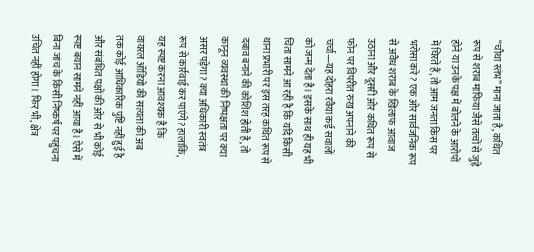“चौथा स्तंभ” माना जाता है, कथित रूप से शराब माफिया जैसे तत्वों से जुड़े होने या उनके पक्ष में बोलने के आरोपों में घिरते हैं, तो आम जनता किस पर भरोसा करे? एक ओर सार्वजनिक रूप से अवैध शराब के खिलाफ आवाज उठाना और दूसरी ओर कथित रूप से फोन पर विपरीत रुख अपनाने की चर्चा—यह दोहरा रवैया कई सवालों को जन्म देता है। इसके साथ ही यह भी चिंता सामने आ रही है कि यदि किसी थाना प्रभारी पर इस तरह कथित रूप से दबाव बनाने की कोशिश होती है, तो कानून व्यवस्था की निष्पक्षता पर क्या असर पड़ेगा? क्या अधिकारी स्वतंत्र रूप से कार्रवाई कर पाएंगे? हालांकि, यह स्पष्ट करना आवश्यक है कि वायरल ऑडियो की सत्यता की अब तक कोई आधिकारिक पुष्टि नहीं हुई है और संबंधित पक्षों की ओर से भी कोई स्पष्ट बयान सामने नहीं आया है। ऐसे में बिना जांच के किसी निष्कर्ष पर पहुंचना उचित नहीं होगा। फिर भी, क्षेत्र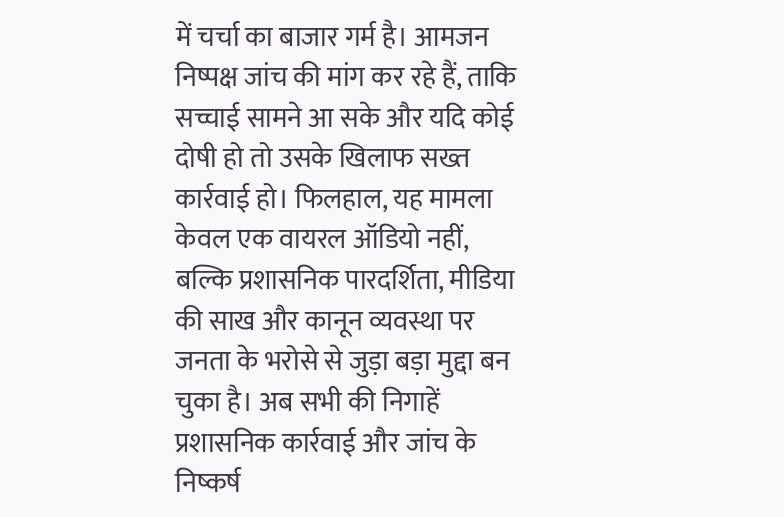में चर्चा का बाजार गर्म है। आमजन निष्पक्ष जांच की मांग कर रहे हैं, ताकि सच्चाई सामने आ सके और यदि कोई दोषी हो तो उसके खिलाफ सख्त कार्रवाई हो। फिलहाल, यह मामला केवल एक वायरल ऑडियो नहीं, बल्कि प्रशासनिक पारदर्शिता, मीडिया की साख और कानून व्यवस्था पर जनता के भरोसे से जुड़ा बड़ा मुद्दा बन चुका है। अब सभी की निगाहें प्रशासनिक कार्रवाई और जांच के निष्कर्ष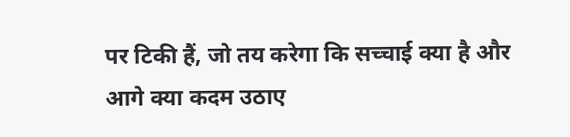पर टिकी हैं, जो तय करेगा कि सच्चाई क्या है और आगे क्या कदम उठाए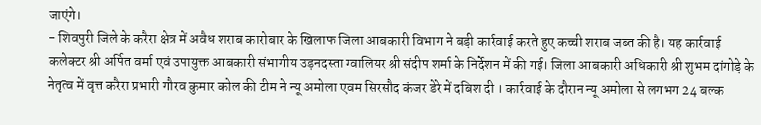जाएंगे।
- शिवपुरी जिले के करैरा क्षेत्र में अवैध शराब कारोबार के खिलाफ जिला आबकारी विभाग ने बड़ी कार्रवाई करते हुए कच्ची शराब जब्त की है। यह कार्रवाई कलेक्टर श्री अर्पित वर्मा एवं उपायुक्त आबकारी संभागीय उड़नदस्ता ग्वालियर श्री संदीप शर्मा के निर्देशन में की गई। जिला आबकारी अधिकारी श्री शुभम दांगोड़े के नेतृत्व में वृत्त करैरा प्रभारी गौरव कुमार कोल की टीम ने न्यू अमोला एवम सिरसौद कंजर डेरे में दबिश दी । कार्रवाई के दौरान न्यू अमोला से लगभग 24 बल्क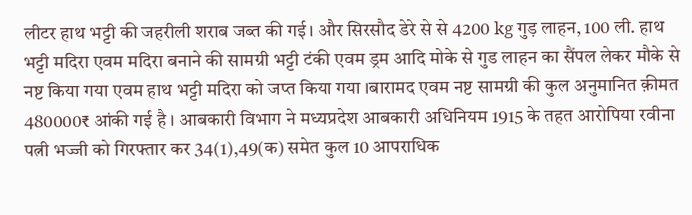लीटर हाथ भट्टी की जहरीली शराब जब्त की गई। और सिरसौद डेरे से से 4200 kg गुड़ लाहन, 100 ली. हाथ भट्टी मदिरा एवम मदिरा बनाने की सामग्री भट्टी टंकी एवम ड्रम आदि मोके से गुड लाहन का सैंपल लेकर मौके से नष्ट किया गया एवम हाथ भट्टी मदिरा को जप्त किया गया ।बारामद एवम नष्ट सामग्री की कुल अनुमानित क़ीमत 480000₹ आंकी गई है । आबकारी विभाग ने मध्यप्रदेश आबकारी अधिनियम 1915 के तहत आरोपिया रवीना पत्नी भज्जी को गिरफ्तार कर 34(1),49(क) समेत कुल 10 आपराधिक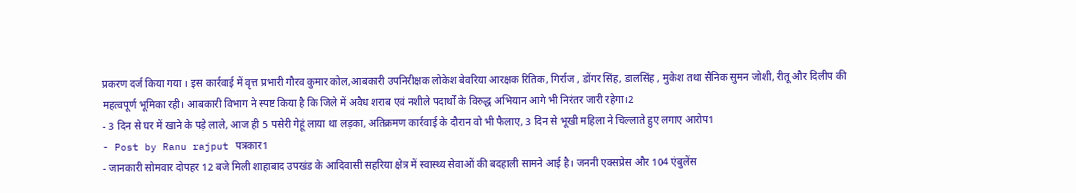प्रकरण दर्ज किया गया । इस कार्रवाई में वृत्त प्रभारी गौरव कुमार कोल,आबकारी उपनिरीक्षक लोकेश बेवरिया आरक्षक रितिक, गिर्राज , डोंगर सिंह, डालसिंह , मुकेश तथा सैनिक सुमन जोशी, रीतू और दिलीप की महत्वपूर्ण भूमिका रही। आबकारी विभाग ने स्पष्ट किया है कि जिले में अवैध शराब एवं नशीले पदार्थों के विरुद्ध अभियान आगे भी निरंतर जारी रहेगा।2
- 3 दिन से घर में खाने के पड़े लाले, आज ही 5 पसेरी गेहूं लाया था लड़का, अतिक्रमण कार्रवाई के दौरान वो भी फैलाए, 3 दिन से भूखी महिला ने चिल्लाते हुए लगाए आरोप1
- Post by Ranu rajput पत्रकार1
- जानकारी सोमवार दोपहर 12 बजे मिली शाहाबाद उपखंड के आदिवासी सहरिया क्षेत्र में स्वास्थ्य सेवाओं की बदहाली सामने आई है। जननी एक्सप्रेस और 104 एंबुलेंस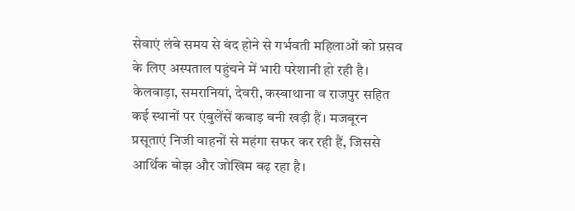सेवाएं लंबे समय से बंद होने से गर्भवती महिलाओं को प्रसव के लिए अस्पताल पहुंचने में भारी परेशानी हो रही है। केलवाड़ा, समरानियां, देवरी, कस्बाथाना व राजपुर सहित कई स्थानों पर एंबुलेंसें कबाड़ बनी खड़ी हैं। मजबूरन प्रसूताएं निजी वाहनों से महंगा सफर कर रही हैं, जिससे आर्थिक बोझ और जोखिम बढ़ रहा है।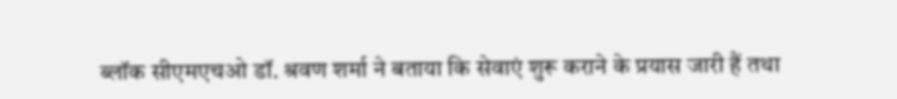ब्लॉक सीएमएचओ डॉ. श्रवण शर्मा ने बताया कि सेवाएं शुरू कराने के प्रयास जारी हैं तथा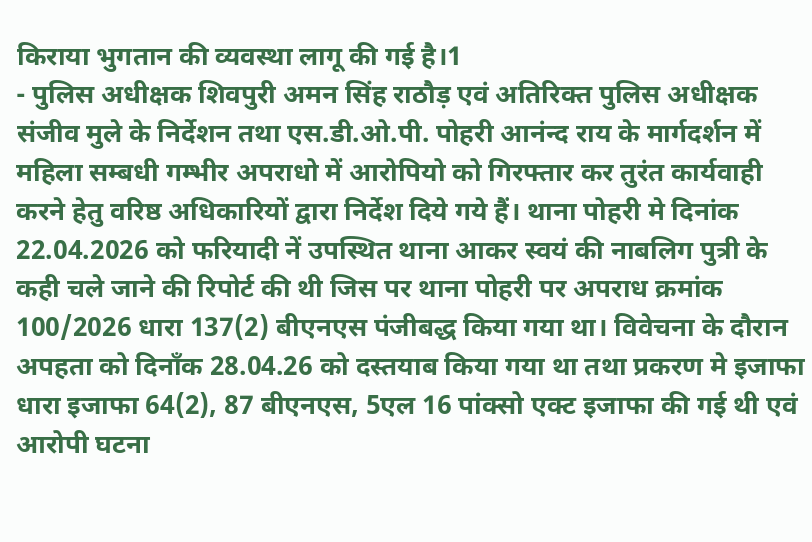किराया भुगतान की व्यवस्था लागू की गई है।1
- पुलिस अधीक्षक शिवपुरी अमन सिंह राठौड़ एवं अतिरिक्त पुलिस अधीक्षक संजीव मुले के निर्देशन तथा एस.डी.ओ.पी. पोहरी आनंन्द राय के मार्गदर्शन में महिला सम्बधी गम्भीर अपराधो में आरोपियो को गिरफ्तार कर तुरंत कार्यवाही करने हेतु वरिष्ठ अधिकारियों द्वारा निर्देश दिये गये हैं। थाना पोहरी मे दिनांक 22.04.2026 को फरियादी नें उपस्थित थाना आकर स्वयं की नाबलिग पुत्री के कही चले जाने की रिपोर्ट की थी जिस पर थाना पोहरी पर अपराध क्रमांक 100/2026 धारा 137(2) बीएनएस पंजीबद्ध किया गया था। विवेचना के दौरान अपहता को दिनाँक 28.04.26 को दस्तयाब किया गया था तथा प्रकरण मे इजाफा धारा इजाफा 64(2), 87 बीएनएस, 5एल 16 पांक्सो एक्ट इजाफा की गई थी एवं आरोपी घटना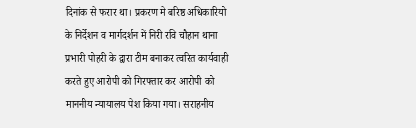दिनांक से फरार था। प्रकरण मे बरिष्ठ अधिकारियो के निर्देशन व मार्गदर्शन में निरी रवि चौहान थाना प्रभारी पोहरी के द्वारा टीम बनाकर त्वरित कार्यवाही करते हुए आरोपी को गिरफ्तार कर आरोपी को माननीय न्यायालय पेश किया गया। सराहनीय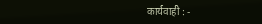कार्यवाही : -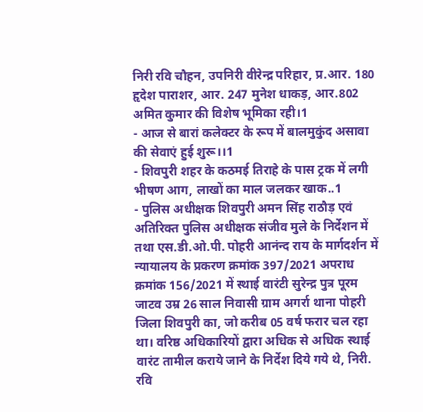निरी रवि चौहन, उपनिरी वीरेन्द्र परिहार, प्र.आर. 180 हृदेश पाराशर, आर. 247 मुनेश धाकड़, आर.802 अमित कुमार की विशेष भूमिका रही।1
- आज से बारां कलेक्टर के रूप में बालमुकुंद असावा की सेवाएं हुई शुरू।।1
- शिवपुरी शहर के कठमई तिराहे के पास ट्रक में लगी भीषण आग, लाखों का माल जलकर खाक..1
- पुलिस अधीक्षक शिवपुरी अमन सिंह राठौड़ एवं अतिरिक्त पुलिस अधीक्षक संजीव मुले के निर्देशन में तथा एस.डी.ओ.पी. पोहरी आनंन्द राय के मार्गदर्शन में न्यायालय के प्रकरण क्रमांक 397/2021 अपराध क्रमांक 156/2021 में स्थाई वारंटी सुरेन्द्र पुत्र पूरम जाटव उम्र 26 साल निवासी ग्राम अगर्रा थाना पोहरी जिला शिवपुरी का, जो करीब 05 वर्ष फरार चल रहा था। वरिष्ठ अधिकारियों द्वारा अधिक से अधिक स्थाई वारंट तामील कराये जाने के निर्देश दिये गये थे, निरी. रवि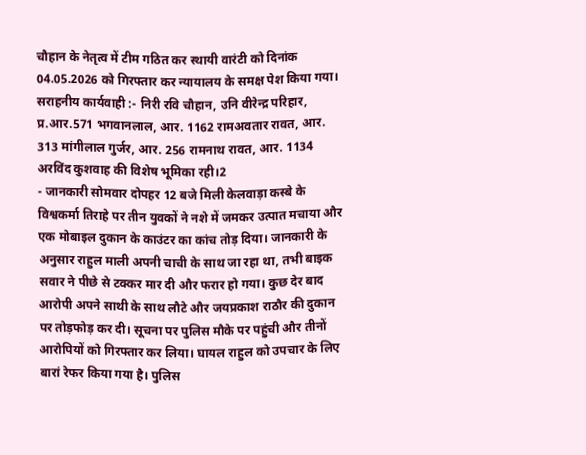चौहान के नेतृत्व में टीम गठित कर स्थायी वारंटी को दिनांक 04.05.2026 को गिरफ्तार कर न्यायालय के समक्ष पेश किया गया। सराहनीय कार्यवाही :- निरी रवि चौहान, उनि वीरेन्द्र परिहार, प्र.आर.571 भगवानलाल, आर. 1162 रामअवतार रावत, आर. 313 मांगीलाल गुर्जर, आर. 256 रामनाथ रावत, आर. 1134 अरविंद कुशवाह की विशेष भूमिका रही।2
- जानकारी सोमवार दोपहर 12 बजे मिली केलवाड़ा कस्बे के विश्वकर्मा तिराहे पर तीन युवकों ने नशे में जमकर उत्पात मचाया और एक मोबाइल दुकान के काउंटर का कांच तोड़ दिया। जानकारी के अनुसार राहुल माली अपनी चाची के साथ जा रहा था, तभी बाइक सवार ने पीछे से टक्कर मार दी और फरार हो गया। कुछ देर बाद आरोपी अपने साथी के साथ लौटे और जयप्रकाश राठौर की दुकान पर तोड़फोड़ कर दी। सूचना पर पुलिस मौके पर पहुंची और तीनों आरोपियों को गिरफ्तार कर लिया। घायल राहुल को उपचार के लिए बारां रेफर किया गया है। पुलिस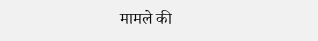मामले की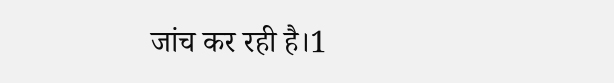जांच कर रही है।1